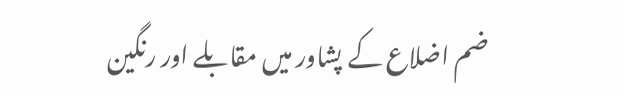ضم اضلاع کے پشاور میں مقابلے اور رنگین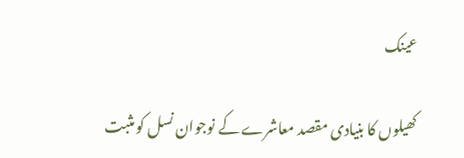عینک

کھیلوں کا بنیادی مقصد معاشرے کے نوجوان نسل کو مثبت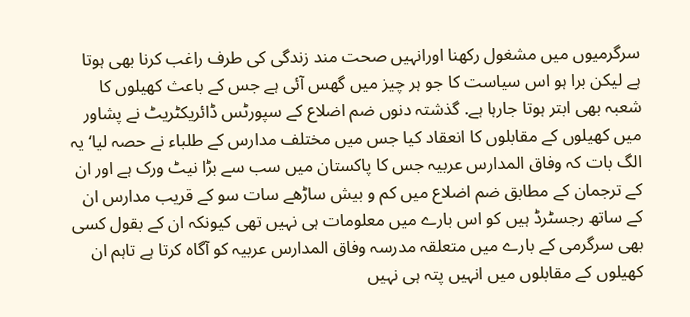سرگرمیوں میں مشغول رکھنا اورانہیں صحت مند زندگی کی طرف راغب کرنا بھی ہوتا ہے لیکن برا ہو اس سیاست کا جو ہر چیز میں گھس آئی ہے جس کے باعث کھیلوں کا شعبہ بھی ابتر ہوتا جارہا ہے. گذشتہ دنوں ضم اضلاع کے سپورٹس ڈائریکٹریٹ نے پشاور میں کھیلوں کے مقابلوں کا انعقاد کیا جس میں مختلف مدارس کے طلباء نے حصہ لیا‘ یہ الگ بات کہ وفاق المدارس عربیہ جس کا پاکستان میں سب سے بڑا نیٹ ورک ہے اور ان کے ترجمان کے مطابق ضم اضلاع میں کم و بیش ساڑھے سات سو کے قریب مدارس ان کے ساتھ رجسٹرڈ ہیں کو اس بارے میں معلومات ہی نہیں تھی کیونکہ ان کے بقول کسی بھی سرگرمی کے بارے میں متعلقہ مدرسہ وفاق المدارس عربیہ کو آگاہ کرتا ہے تاہم ان کھیلوں کے مقابلوں میں انہیں پتہ ہی نہیں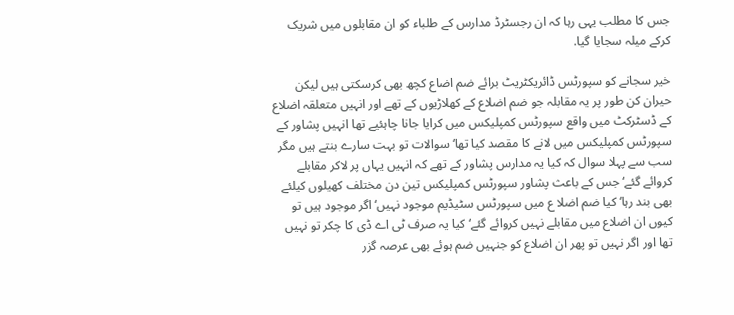جس کا مطلب یہی رہا کہ ان رجسٹرڈ مدارس کے طلباء کو ان مقابلوں میں شریک کرکے میلہ سجایا گیا.

خیر سجانے کو سپورٹس ڈائریکٹریٹ برائے ضم اضاع کچھ بھی کرسکتی ہیں لیکن حیران کن طور پر یہ مقابلہ جو ضم اضلاع کے کھلاڑیوں کے تھے اور انہیں متعلقہ اضلاع کے ڈسٹرکٹ میں واقع سپورٹس کمپلیکس میں کرایا جانا چاہئیے تھا انہیں پشاور کے سپورٹس کمپلیکس میں لانے کا مقصد کیا تھا‘ سوالات تو بہت سارے بنتے ہیں مگر سب سے پہلا سوال کہ کیا یہ مدارس پشاور کے تھے کہ انہیں یہاں پر لاکر مقابلے کروائے گئے‘ جس کے باعث پشاور سپورٹس کمپلیکس تین دن مختلف کھیلوں کیلئے بھی بند رہا‘ کیا ضم اضلا ع میں سپورٹس سٹیڈیم موجود نہیں‘ اگر موجود ہیں تو کیوں ان اضلاع میں مقابلے نہیں کروائے گئے‘ کیا یہ صرف ٹی اے ڈی کا چکر تو نہیں تھا اور اگر نہیں تو پھر ان اضلاع کو جنہیں ضم ہوئے بھی عرصہ گزر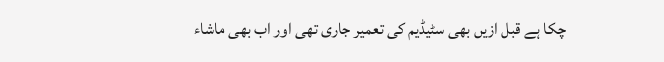چکا ہے قبل ازیں بھی سٹیڈیم کی تعمیر جاری تھی اور اب بھی ماشاء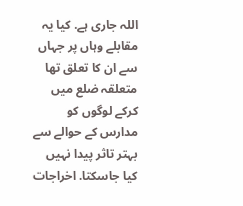اللہ جاری ہے. کیا یہ مقابلے وہاں پر جہاں سے ان کا تعلق تھا متعلقہ ضلع میں کرکے لوگوں کو مدارس کے حوالے سے بہتر تاثر پیدا نہیں کیا جاسکتا. اخراجات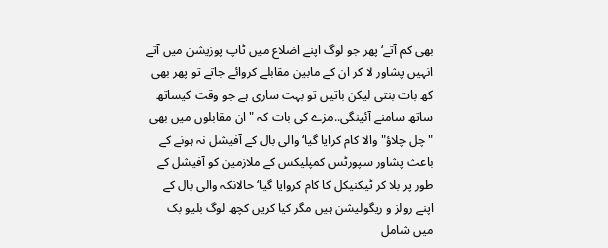بھی کم آتے‘ پھر جو لوگ اپنے اضلاع میں ٹاپ پوزیشن میں آتے انہیں پشاور لا کر ان کے مابین مقابلے کروائے جاتے تو پھر بھی کھ بات بنتی لیکن باتیں تو بہت ساری ہے جو وقت کیساتھ ساتھ سامنے آئینگی..مزے کی بات کہ "ان مقابلوں میں بھی " چل چلاؤ"والا کام کرایا گیا‘ والی بال کے آفیشل نہ ہونے کے باعث پشاور سپورٹس کمپلیکس کے ملازمین کو آفیشل کے طور پر بلا کر ٹیکنیکل کا کام کروایا گیا‘ حالانکہ والی بال کے اپنے رولز و ریگولیشن ہیں مگر کیا کریں کچھ لوگ بلیو بک میں شامل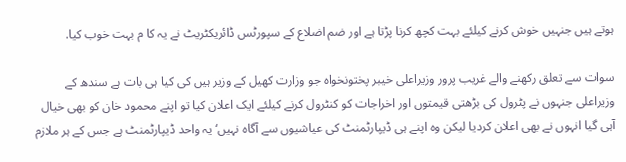ہوتے ہیں جنہیں خوش کرنے کیلئے بہت کچھ کرنا پڑتا ہے اور ضم اضلاع کے سپورٹس ڈائریکٹریٹ نے یہ کا م بہت خوب کیا.

سوات سے تعلق رکھنے والے غریب پرور وزیراعلی خیبر پختونخواہ جو وزارت کھیل کے وزیر ہیں کی کیا ہی بات ہے سندھ کے وزیراعلی جنہوں نے پٹرول کی بڑھتی قیمتوں اور اخراجات کو کنٹرول کرنے کیلئے ایک اعلان کیا تو اپنے محمود خان کو بھی خیال آہی گیا انہوں نے بھی اعلان کردیا لیکن وہ اپنے ہی ڈیپارٹمنٹ کی عیاشیوں سے آگاہ نہیں‘ یہ واحد ڈیپارٹمنٹ ہے جس کے ہر ملازم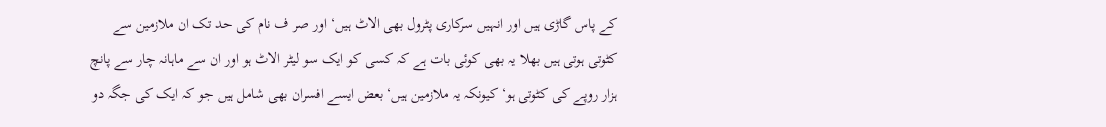کے پاس گاڑی ہیں اور انہیں سرکاری پٹرول بھی الاٹ ہیں‘ اور صر ف نام کی حد تک ان ملازمین سے کٹوتی ہوتی ہیں بھلا یہ بھی کوئی بات ہے کہ کسی کو ایک سو لیٹر الاٹ ہو اور ان سے ماہانہ چار سے پانچ ہزار روپے کی کٹوتی ہو‘ کیونکہ یہ ملازمین ہیں‘ بعض ایسے افسران بھی شامل ہیں جو کہ ایک کی جگہ دو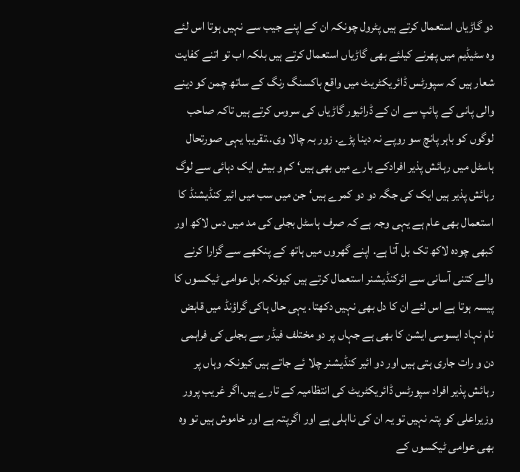دو گاڑیاں استعمال کرتے ہیں پٹرول چونکہ ان کے اپنے جیب سے نہیں ہوتا اس لئے وہ سٹیڈیم میں پھرنے کیلئے بھی گاڑیاں استعمال کرتے ہیں بلکہ اب تو اتنے کفایت شعار ہیں کہ سپورٹس ڈائریکٹریٹ میں واقع باکسنگ رنگ کے ساتھ چمن کو دینے والی پانی کے پائپ سے ان کے ڈرائیور گاڑیاں کی سروس کرتے ہیں تاکہ صاحب لوگوں کو باہر پانچ سو روپے نہ دینا پڑے. زور بہ چالا وی..تقریبا یہی صورتحال ہاسٹل میں رہائش پذیر افرادکے بارے میں بھی ہیں‘ کم و بیش ایک دہائی سے لوگ رہائش پذیر ہیں ایک کی جگہ دو دو کمرے ہیں‘ جن میں سب میں ائیر کنڈیشنڈ کا استعمال بھی عام ہے یہی وجہ ہے کہ صرف ہاسٹل بجلی کی مد میں دس لاکھ اور کبھی چودہ لاکھ تک بل آتا ہے. اپنے گھروں میں ہاتھ کے پنکھے سے گزارا کرنے والے کتنی آسانی سے ائرکنڈیشنر استعمال کرتے ہیں کیونکہ بل عوامی ٹیکسوں کا پیسہ ہوتا ہے اس لئے ان کا دل بھی نہیں دکھتا. یہی حال ہاکی گراؤنڈ میں قابض نام نہاد ایسوسی ایشن کا بھی ہے جہاں پر دو مختلف فیڈر سے بجلی کی فراہمی دن و رات جاری ہتی ہیں اور دو ائیر کنڈیشنر چلا ئے جاتے ہیں کیونکہ وہاں پر رہائش پذیر افراد سپورٹس ڈائریکٹریٹ کی انتظامیہ کے تارے ہیں.اگر غریب پرور وزیراعلی کو پتہ نہیں تو یہ ان کی نااہلی ہے اور اگرپتہ ہے اور خاموش ہیں تو وہ بھی عوامی ٹیکسوں کے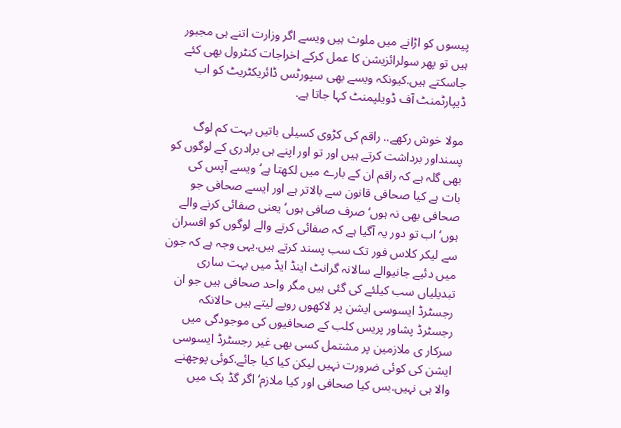پیسوں کو اڑانے میں ملوث ہیں ویسے اگر وزارت اتنے ہی مجبور ہیں تو پھر سولرائزیشن کا عمل کرکے اخراجات کنٹرول بھی کئے جاسکتے ہیں.کیونکہ ویسے بھی سپورٹس ڈائریکٹریٹ کو اب ڈیپارٹمنٹ آف ڈویلپمنٹ کہا جاتا ہے.

مولا خوش رکھے.. راقم کی کڑوی کسیلی باتیں بہت کم لوگ پسنداور برداشت کرتے ہیں اور تو اور اپنے ہی برادری کے لوگوں کو بھی گلہ ہے کہ راقم ان کے بارے میں لکھتا ہے‘ ویسے آپس کی بات ہے کیا صحافی قانون سے بالاتر ہے اور ایسے صحافی جو صحافی بھی نہ ہوں‘ صرف صافی ہوں‘ یعنی صفائی کرنے والے ہوں‘ اب تو دور یہ آگیا ہے کہ صفائی کرنے والے لوگوں کو افسران سے لیکر کلاس فور تک سب پسند کرتے ہیں.یہی وجہ ہے کہ جون میں دئیے جانیوالے سالانہ گرانٹ اینڈ ایڈ میں بہت ساری تبدیلیاں سب کیلئے کی گئی ہیں مگر واحد صحافی ہیں جو ان رجسٹرڈ ایسوسی ایشن پر لاکھوں روپے لیتے ہیں حالانکہ رجسٹرڈ پشاور پریس کلب کے صحافیوں کی موجودگی میں سرکار ی ملازمین پر مشتمل کسی بھی غیر رجسٹرڈ ایسوسی ایشن کی کوئی ضرورت نہیں لیکن کیا کیا جائے.کوئی پوچھنے والا ہی نہیں.بس کیا صحافی اور کیا ملازم‘ اگر گڈ بک میں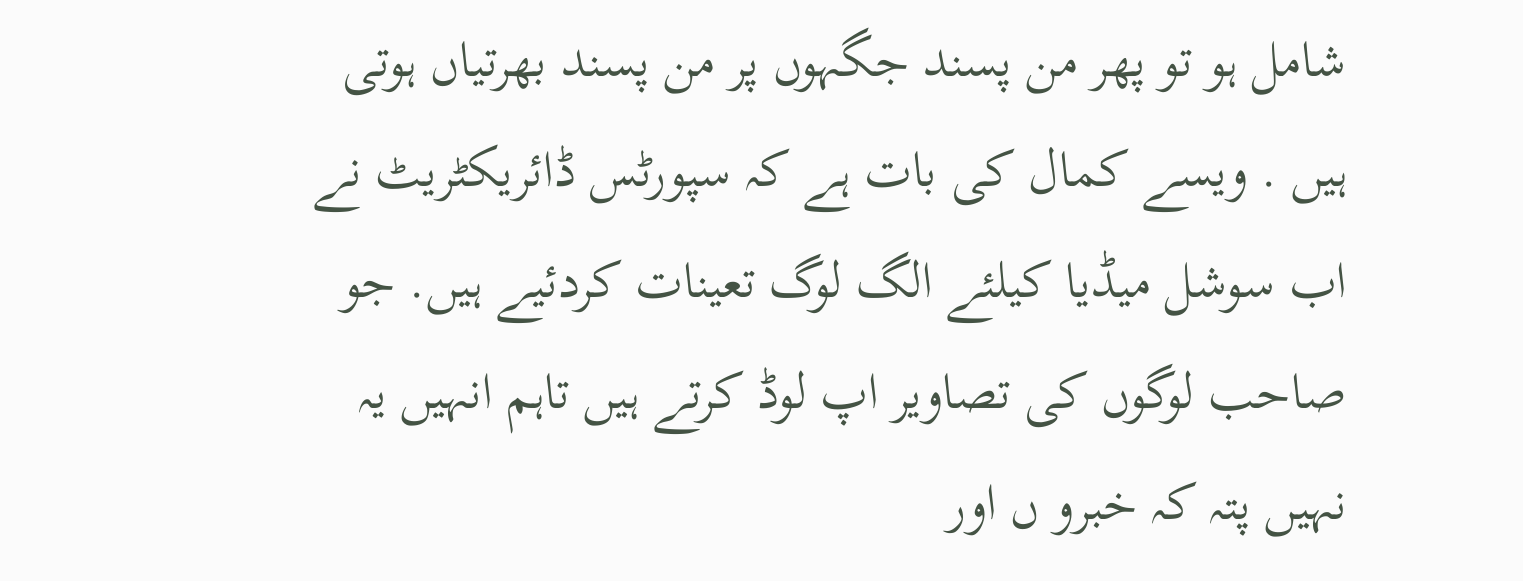شامل ہو تو پھر من پسند جگہوں پر من پسند بھرتیاں ہوتی ہیں . ویسے کمال کی بات ہے کہ سپورٹس ڈائریکٹریٹ نے اب سوشل میڈیا کیلئے الگ لوگ تعینات کردئیے ہیں. جو صاحب لوگوں کی تصاویر اپ لوڈ کرتے ہیں تاہم انہیں یہ نہیں پتہ کہ خبرو ں اور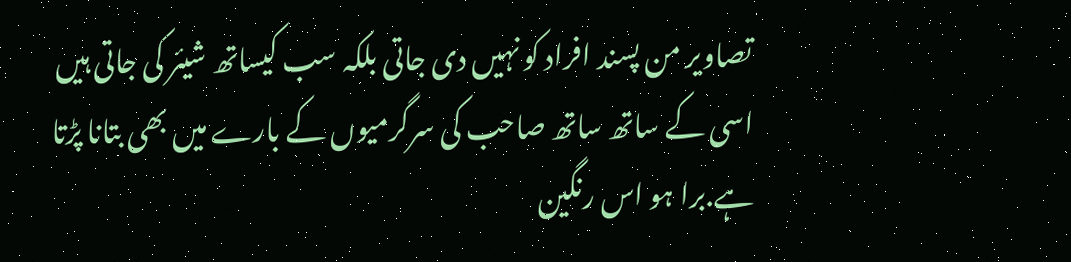تصاویر من پسند افراد کو نہیں دی جاتی بلکہ سب کیساتھ شیئر کی جاتی ہیں اسی کے ساتھ ساتھ صاحب کی سرگرمیوں کے بارے میں بھی بتانا پڑتا ہے.برا ہو اس رنگین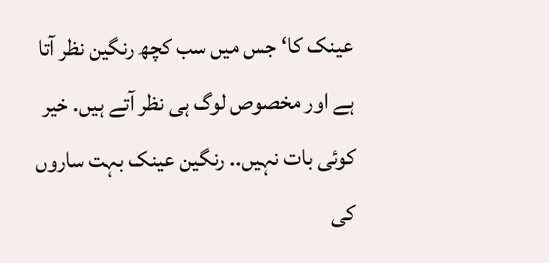عینک کا‘ جس میں سب کچھ رنگین نظر آتا ہے اور مخصوص لوگ ہی نظر آتے ہیں. خیر کوئی بات نہیں.. رنگین عینک بہت ساروں کی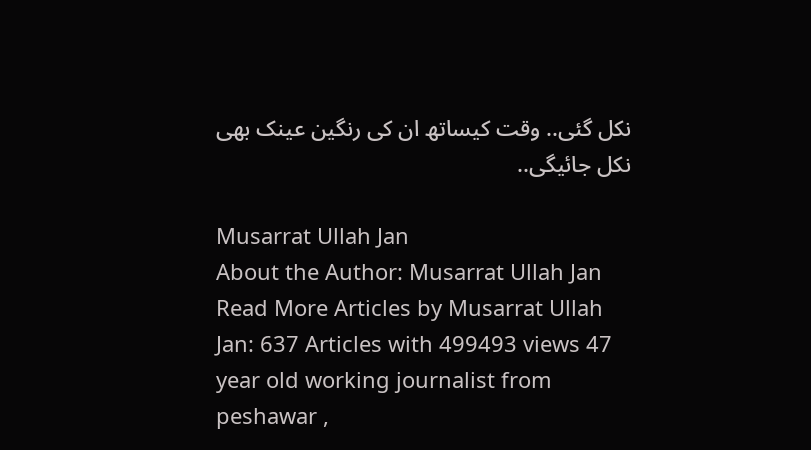نکل گئی.. وقت کیساتھ ان کی رنگین عینک بھی نکل جائیگی..

Musarrat Ullah Jan
About the Author: Musarrat Ullah Jan Read More Articles by Musarrat Ullah Jan: 637 Articles with 499493 views 47 year old working journalist from peshawar ,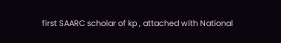first SAARC scholar of kp , attached with National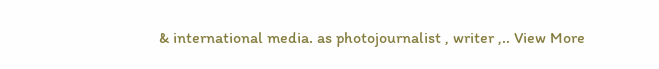& international media. as photojournalist , writer ,.. View More